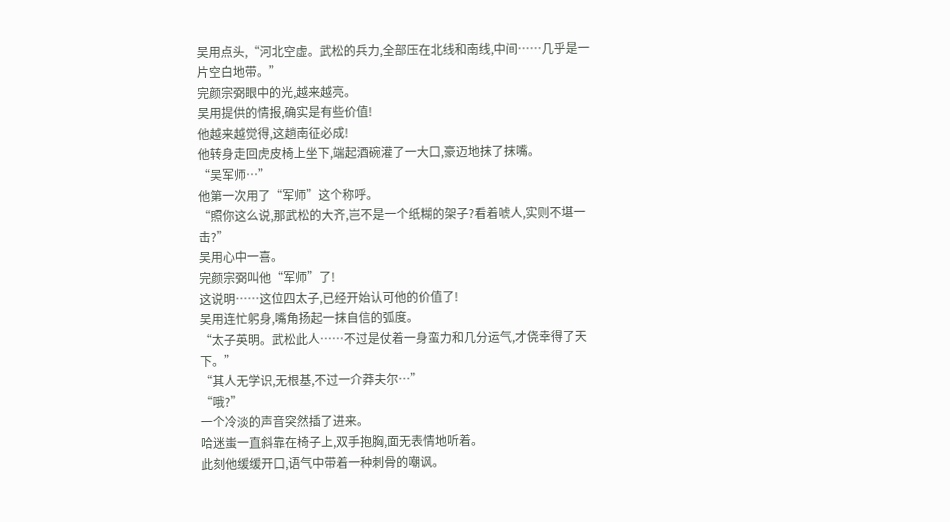吴用点头,“河北空虚。武松的兵力,全部压在北线和南线,中间……几乎是一片空白地带。”
完颜宗弼眼中的光,越来越亮。
吴用提供的情报,确实是有些价值!
他越来越觉得,这趟南征必成!
他转身走回虎皮椅上坐下,端起酒碗灌了一大口,豪迈地抹了抹嘴。
“吴军师…”
他第一次用了“军师”这个称呼。
“照你这么说,那武松的大齐,岂不是一个纸糊的架子?看着唬人,实则不堪一击?”
吴用心中一喜。
完颜宗弼叫他“军师”了!
这说明……这位四太子,已经开始认可他的价值了!
吴用连忙躬身,嘴角扬起一抹自信的弧度。
“太子英明。武松此人……不过是仗着一身蛮力和几分运气,才侥幸得了天下。”
“其人无学识,无根基,不过一介莽夫尔…”
“哦?”
一个冷淡的声音突然插了进来。
哈迷蚩一直斜靠在椅子上,双手抱胸,面无表情地听着。
此刻他缓缓开口,语气中带着一种刺骨的嘲讽。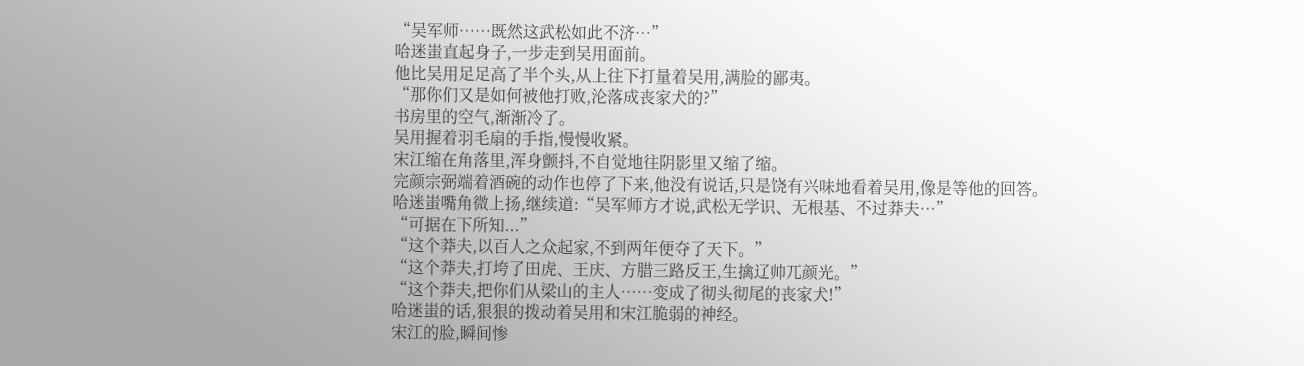“吴军师……既然这武松如此不济…”
哈迷蚩直起身子,一步走到吴用面前。
他比吴用足足高了半个头,从上往下打量着吴用,满脸的鄙夷。
“那你们又是如何被他打败,沦落成丧家犬的?”
书房里的空气,渐渐冷了。
吴用握着羽毛扇的手指,慢慢收紧。
宋江缩在角落里,浑身颤抖,不自觉地往阴影里又缩了缩。
完颜宗弼端着酒碗的动作也停了下来,他没有说话,只是饶有兴味地看着吴用,像是等他的回答。
哈迷蚩嘴角微上扬,继续道:“吴军师方才说,武松无学识、无根基、不过莽夫…”
“可据在下所知...”
“这个莽夫,以百人之众起家,不到两年便夺了天下。”
“这个莽夫,打垮了田虎、王庆、方腊三路反王,生擒辽帅兀颜光。”
“这个莽夫,把你们从梁山的主人……变成了彻头彻尾的丧家犬!”
哈迷蚩的话,狠狠的拨动着吴用和宋江脆弱的神经。
宋江的脸,瞬间惨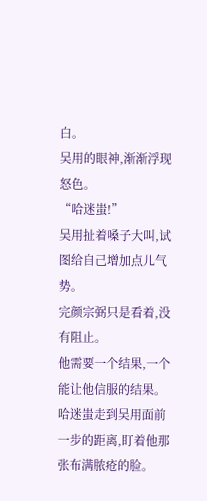白。
吴用的眼神,渐渐浮现怒色。
“哈迷蚩!”
吴用扯着嗓子大叫,试图给自己增加点儿气势。
完颜宗弼只是看着,没有阻止。
他需要一个结果,一个能让他信服的结果。
哈迷蚩走到吴用面前一步的距离,盯着他那张布满脓疮的脸。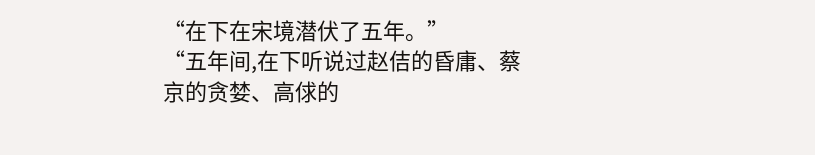“在下在宋境潜伏了五年。”
“五年间,在下听说过赵佶的昏庸、蔡京的贪婪、高俅的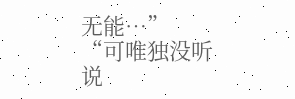无能…”
“可唯独没听说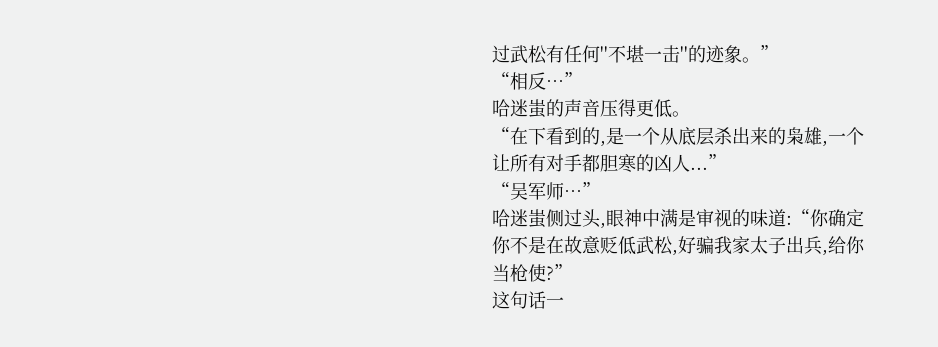过武松有任何''不堪一击''的迹象。”
“相反…”
哈迷蚩的声音压得更低。
“在下看到的,是一个从底层杀出来的枭雄,一个让所有对手都胆寒的凶人...”
“吴军师…”
哈迷蚩侧过头,眼神中满是审视的味道:“你确定你不是在故意贬低武松,好骗我家太子出兵,给你当枪使?”
这句话一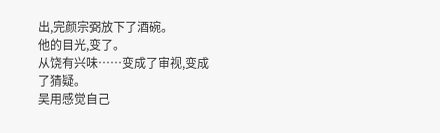出,完颜宗弼放下了酒碗。
他的目光,变了。
从饶有兴味……变成了审视,变成了猜疑。
吴用感觉自己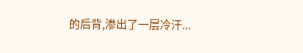的后背,渗出了一层冷汗...